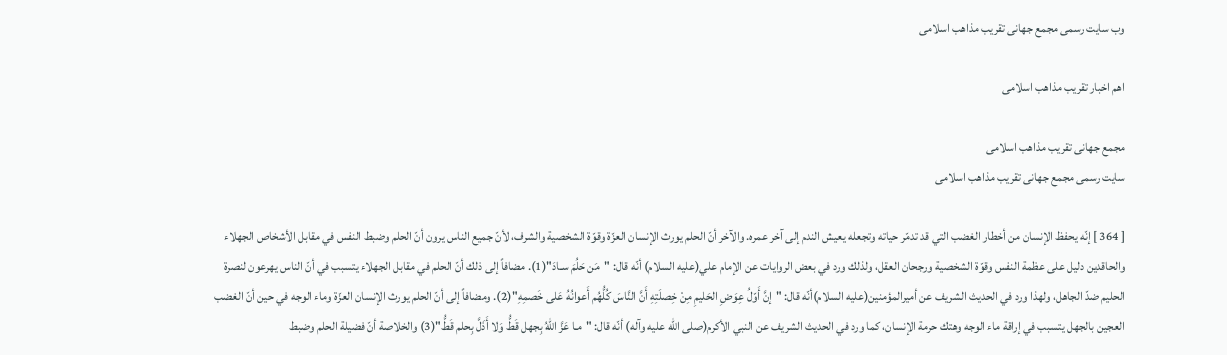وب سایت رسمی مجمع جهانى تقريب مذاهب اسلامى

اهم اخبار تقریب مذاهب اسلامی

مجمع جهانى تقريب مذاهب اسلامى
سایت رسمی مجمع جهانى تقريب مذاهب اسلامى

[ 364 ] إنّه يحفظ الإنسان من أخطار الغضب التي قد تدمّر حياته وتجعله يعيش الندم إلى آخر عمره. والآخر أنّ الحلم يورث الإنسان العزّة وقوّة الشخصية والشرف، لأنّ جميع الناس يرون أنّ الحلم وضبط النفس في مقابل الأشخاص الجهلاء والحاقدين دليل على عظمة النفس وقوّة الشخصية ورجحان العقل، ولذلك ورد في بعض الروايات عن الإمام علي(عليه السلام) أنّه قال: "مَن حَلُمَ سـادَ"(1). مضافاً إلى ذلك أنّ الحلم في مقابل الجهلاء يتسبب في أنّ الناس يهرعون لنصرة الحليم ضدّ الجاهل، ولهذا ورد في الحديث الشريف عن أميرالمؤمنين(عليه السلام)أنّه قال: "إنَّ أَوّلُ عِوَضِ الحَليمِ مِنْ خِصلَتِهِ أَنَّ النَّاسَ كُلُّهُم أَعوانُهُ عَلى خَصمِهِ"(2). ومضافاً إلى أنّ الحلم يورث الإنسان العزّة وماء الوجه في حين أنّ الغضب العجين بالجهل يتسبب في إراقة ماء الوجه وهتك حرمة الإنسان، كما ورد في الحديث الشريف عن النبي الأكرم(صلى الله عليه وآله) أنّه قال: "مـا عَزَّ اللهُ بِجهل قَطُّ وَلا أَذَلَّ بِحلم قَطُّ"(3) والخلاصة أنّ فضيلة الحلم وضبط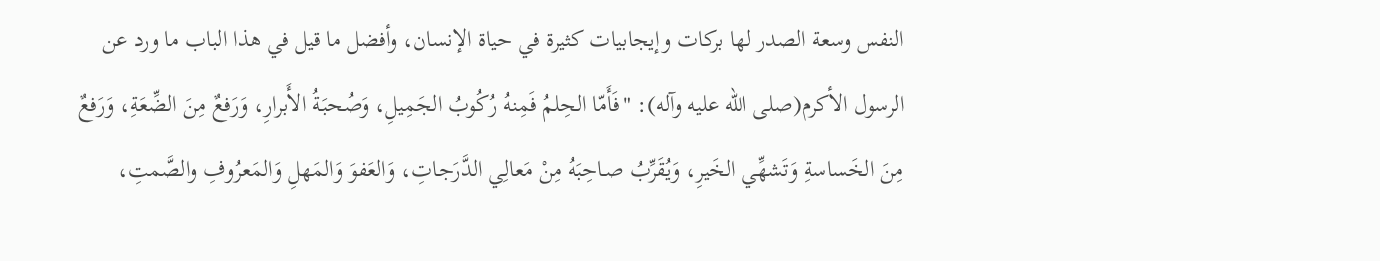النفس وسعة الصدر لها بركات وإيجابيات كثيرة في حياة الإنسان، وأفضل ما قيل في هذا الباب ما ورد عن الرسول الأكرم(صلى الله عليه وآله): "فَأَمّا الحِلمُ فَمِنهُ رُكُوبُ الجَمِيلِ، وَصُحبَةُ الأَبرارِ، وَرَفعٌ مِنَ الضِّعَةِ، وَرَفعٌ مِنَ الخَساسةِ وَتَشهِّي الخَيرِ، وَيُقَرِّبُ صـاحِبَهُ مِنْ مَعالِي الدَّرَجـاتِ، وَالعَفوَ وَالمَهلِ وَالمَعرُوفِ والصَّمتِ،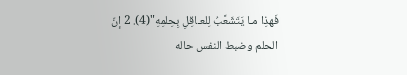فَهذِا مـا يَتَشَعَّبُ لِلعـاقِلِ بِحِلمِهِ"(4). 2 إنّ الحلم وضبط النفس حاله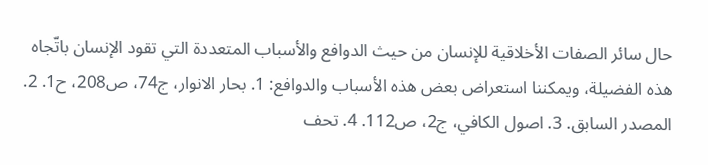حال سائر الصفات الأخلاقية للإنسان من حيث الدوافع والأسباب المتعددة التي تقود الإنسان باتّجاه هذه الفضيلة، ويمكننا استعراض بعض هذه الأسباب والدوافع: 1. بحار الانوار، ج74، ص208، ح1. 2. المصدر السابق. 3. اصول الكافي، ج2، ص112. 4. تحف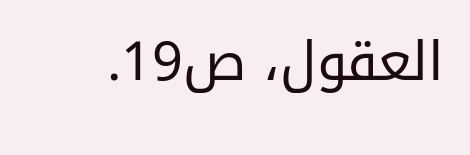العقول، ص19.